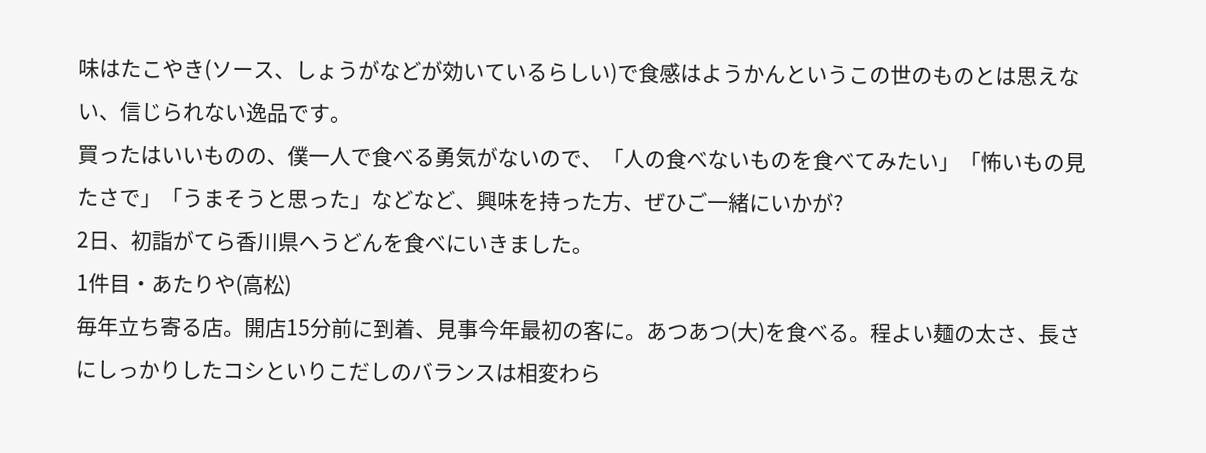味はたこやき(ソース、しょうがなどが効いているらしい)で食感はようかんというこの世のものとは思えない、信じられない逸品です。
買ったはいいものの、僕一人で食べる勇気がないので、「人の食べないものを食べてみたい」「怖いもの見たさで」「うまそうと思った」などなど、興味を持った方、ぜひご一緒にいかが?
2日、初詣がてら香川県へうどんを食べにいきました。
1件目・あたりや(高松)
毎年立ち寄る店。開店15分前に到着、見事今年最初の客に。あつあつ(大)を食べる。程よい麺の太さ、長さにしっかりしたコシといりこだしのバランスは相変わら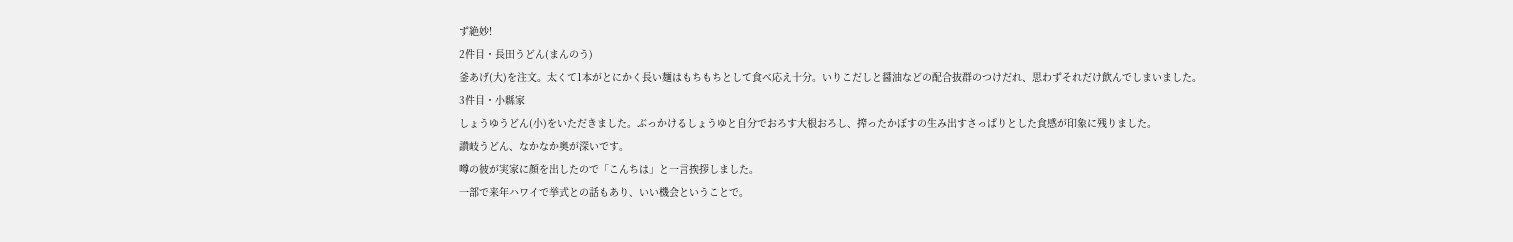ず絶妙!
2件目・長田うどん(まんのう)
釜あげ(大)を注文。太くて1本がとにかく長い麺はもちもちとして食べ応え十分。いりこだしと醤油などの配合抜群のつけだれ、思わずそれだけ飲んでしまいました。
3件目・小縣家
しょうゆうどん(小)をいただきました。ぶっかけるしょうゆと自分でおろす大根おろし、搾ったかぼすの生み出すさっぱりとした食感が印象に残りました。
讃岐うどん、なかなか奥が深いです。
噂の彼が実家に顔を出したので「こんちは」と一言挨拶しました。
一部で来年ハワイで挙式との話もあり、いい機会ということで。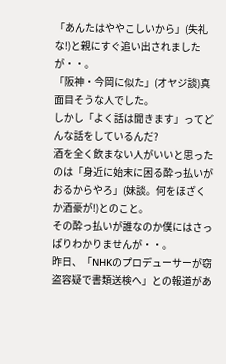「あんたはややこしいから」(失礼な!)と親にすぐ追い出されましたが・・。
「阪神・今岡に似た」(オヤジ談)真面目そうな人でした。
しかし「よく話は聞きます」ってどんな話をしているんだ?
酒を全く飲まない人がいいと思ったのは「身近に始末に困る酔っ払いがおるからやろ」(妹談。何をほざくか酒豪が!)とのこと。
その酔っ払いが誰なのか僕にはさっ ぱりわかりませんが・・。
昨日、「NHKのプロデューサーが窃盗容疑で書類送検へ」との報道があ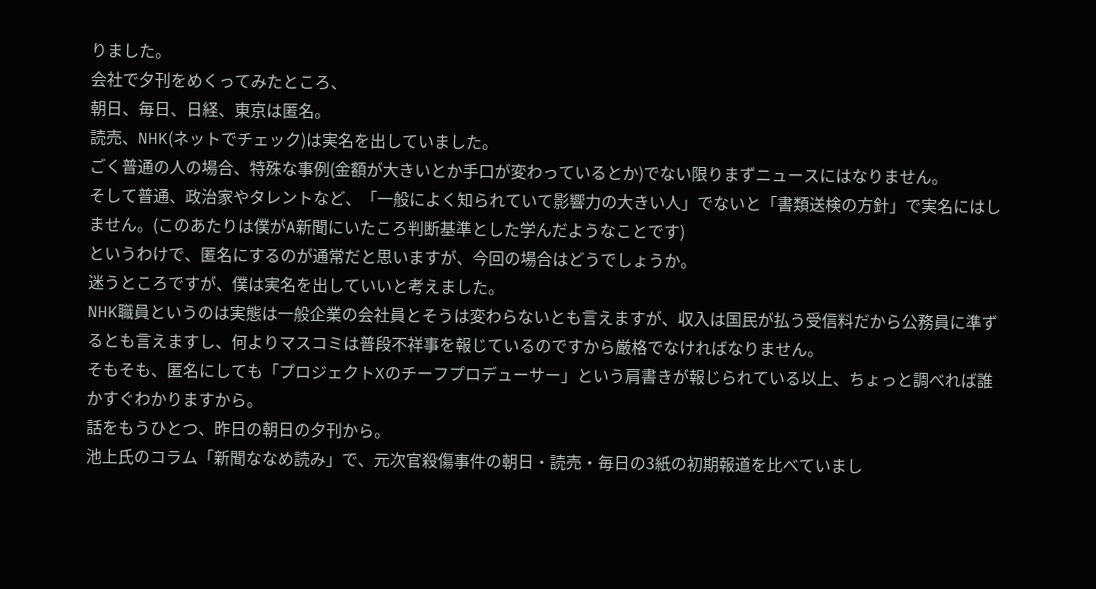りました。
会社で夕刊をめくってみたところ、
朝日、毎日、日経、東京は匿名。
読売、NHK(ネットでチェック)は実名を出していました。
ごく普通の人の場合、特殊な事例(金額が大きいとか手口が変わっているとか)でない限りまずニュースにはなりません。
そして普通、政治家やタレントなど、「一般によく知られていて影響力の大きい人」でないと「書類送検の方針」で実名にはしません。(このあたりは僕がA新聞にいたころ判断基準とした学んだようなことです)
というわけで、匿名にするのが通常だと思いますが、今回の場合はどうでしょうか。
迷うところですが、僕は実名を出していいと考えました。
NHK職員というのは実態は一般企業の会社員とそうは変わらないとも言えますが、収入は国民が払う受信料だから公務員に準ずるとも言えますし、何よりマスコミは普段不祥事を報じているのですから厳格でなければなりません。
そもそも、匿名にしても「プロジェクトXのチーフプロデューサー」という肩書きが報じられている以上、ちょっと調べれば誰かすぐわかりますから。
話をもうひとつ、昨日の朝日の夕刊から。
池上氏のコラム「新聞ななめ読み」で、元次官殺傷事件の朝日・読売・毎日の3紙の初期報道を比べていまし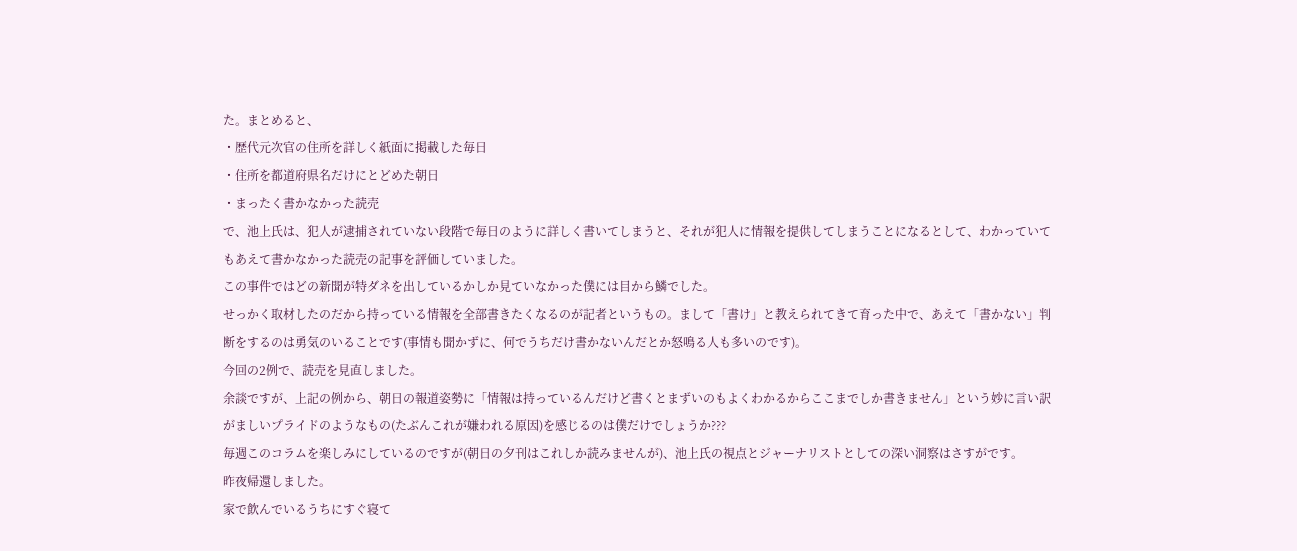た。まとめると、
・歴代元次官の住所を詳しく紙面に掲載した毎日
・住所を都道府県名だけにとどめた朝日
・まったく書かなかった読売
で、池上氏は、犯人が逮捕されていない段階で毎日のように詳しく書いてしまうと、それが犯人に情報を提供してしまうことになるとして、わかっていてもあえて書かなかった読売の記事を評価していました。
この事件ではどの新聞が特ダネを出しているかしか見ていなかった僕には目から鱗でした。
せっかく取材したのだから持っている情報を全部書きたくなるのが記者というもの。まして「書け」と教えられてきて育った中で、あえて「書かない」判断をするのは勇気のいることです(事情も聞かずに、何でうちだけ書かないんだとか怒鳴る人も多いのです)。
今回の2例で、読売を見直しました。
余談ですが、上記の例から、朝日の報道姿勢に「情報は持っているんだけど書くとまずいのもよくわかるからここまでしか書きません」という妙に言い訳がましいプライドのようなもの(たぶんこれが嫌われる原因)を感じるのは僕だけでしょうか???
毎週このコラムを楽しみにしているのですが(朝日の夕刊はこれしか読みませんが)、池上氏の視点とジャーナリストとしての深い洞察はさすがです。
昨夜帰還しました。
家で飲んでいるうちにすぐ寝て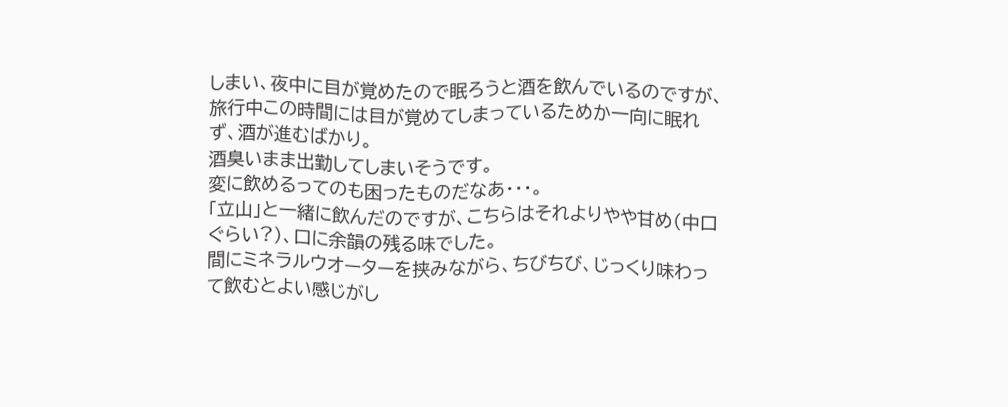しまい、夜中に目が覚めたので眠ろうと酒を飲んでいるのですが、旅行中この時間には目が覚めてしまっているためか一向に眠れず、酒が進むばかり。
酒臭いまま出勤してしまいそうです。
変に飲めるってのも困ったものだなあ・・・。
「立山」と一緒に飲んだのですが、こちらはそれよりやや甘め(中口ぐらい?)、口に余韻の残る味でした。
間にミネラルウオーターを挟みながら、ちびちび、じっくり味わって飲むとよい感じがし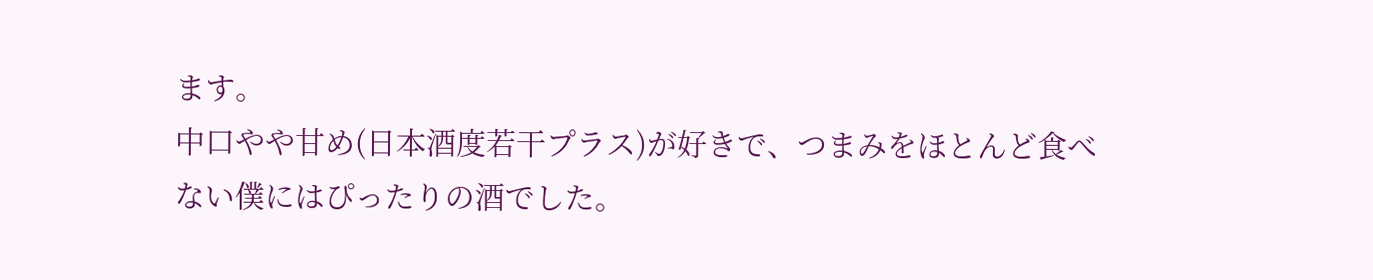ます。
中口やや甘め(日本酒度若干プラス)が好きで、つまみをほとんど食べない僕にはぴったりの酒でした。